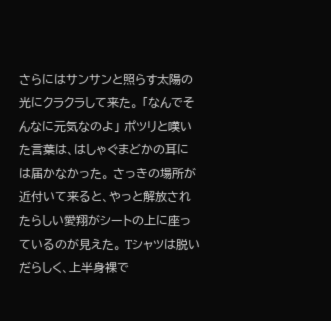さらにはサンサンと照らす太陽の光にクラクラして来た。 「なんでそんなに元気なのよ」 ポツリと嘆いた言葉は、はしゃぐまどかの耳には届かなかった。 さっきの場所が近付いて来ると、やっと解放されたらしい愛翔がシートの上に座っているのが見えた。 Tシャツは脱いだらしく、上半身裸で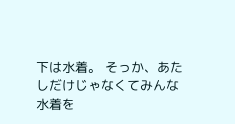下は水着。 そっか、あたしだけじゃなくてみんな水着を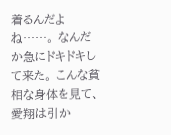着るんだよね……。 なんだか急にドキドキして来た。 こんな貧相な身体を見て、愛翔は引か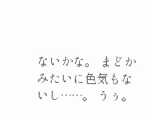ないかな。 まどかみたいに色気もないし……。 うぅ。